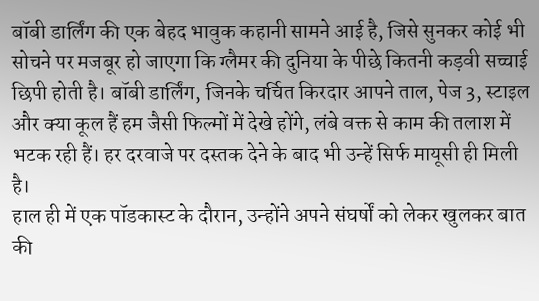बॉबी डार्लिंग की एक बेहद भावुक कहानी सामने आई है, जिसे सुनकर कोई भी सोचने पर मजबूर हो जाएगा कि ग्लैमर की दुनिया के पीछे कितनी कड़वी सच्चाई छिपी होती है। बॉबी डार्लिंग, जिनके चर्चित किरदार आपने ताल, पेज 3, स्टाइल और क्या कूल हैं हम जैसी फिल्मों में देखे होंगे, लंबे वक्त से काम की तलाश में भटक रही हैं। हर दरवाजे पर दस्तक देने के बाद भी उन्हें सिर्फ मायूसी ही मिली है।
हाल ही में एक पॉडकास्ट के दौरान, उन्होंने अपने संघर्षों को लेकर खुलकर बात की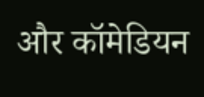और कॉमेडियन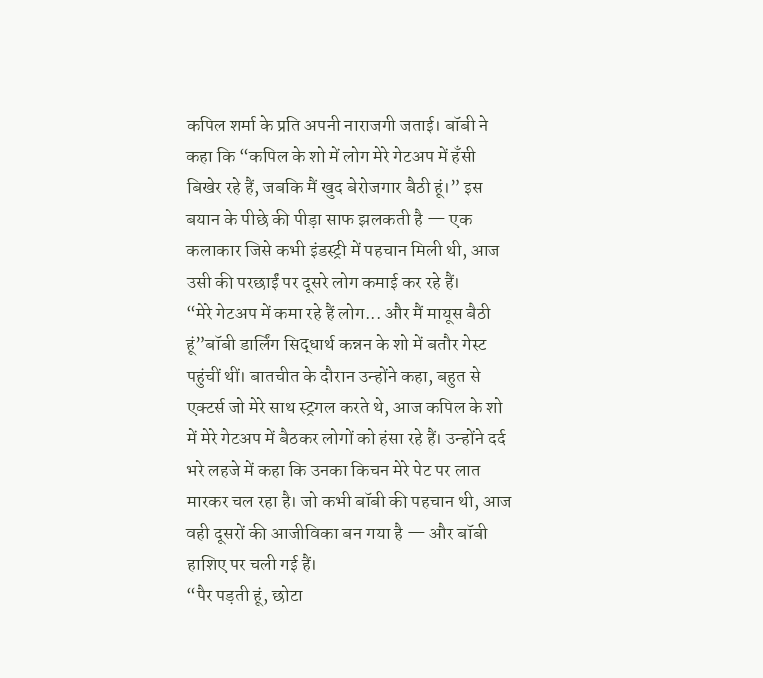कपिल शर्मा के प्रति अपनी नाराजगी जताई। बॉबी ने कहा कि “कपिल के शो में लोग मेरे गेटअप में हँसी बिखेर रहे हैं, जबकि मैं खुद बेरोजगार बैठी हूं।” इस बयान के पीछे की पीड़ा साफ झलकती है — एक कलाकार जिसे कभी इंडस्ट्री में पहचान मिली थी, आज उसी की परछाईं पर दूसरे लोग कमाई कर रहे हैं।
“मेरे गेटअप में कमा रहे हैं लोग... और मैं मायूस बैठी हूं”बॉबी डार्लिंग सिद्धार्थ कन्नन के शो में बतौर गेस्ट पहुंचीं थीं। बातचीत के दौरान उन्होंने कहा, बहुत से एक्टर्स जो मेरे साथ स्ट्रगल करते थे, आज कपिल के शो में मेरे गेटअप में बैठकर लोगों को हंसा रहे हैं। उन्होंने दर्द भरे लहजे में कहा कि उनका किचन मेरे पेट पर लात मारकर चल रहा है। जो कभी बॉबी की पहचान थी, आज वही दूसरों की आजीविका बन गया है — और बॉबी हाशिए पर चली गई हैं।
“पैर पड़ती हूं, छोटा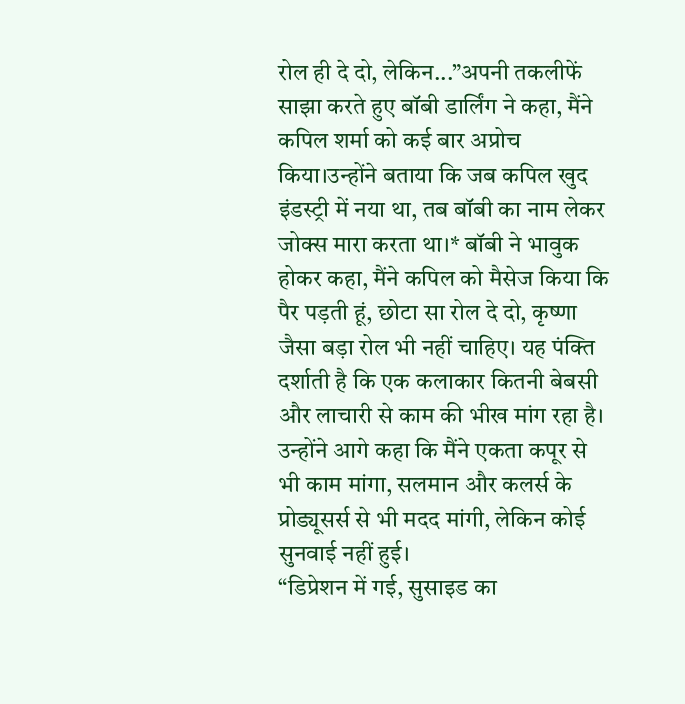रोल ही दे दो, लेकिन...”अपनी तकलीफें साझा करते हुए बॉबी डार्लिंग ने कहा, मैंने कपिल शर्मा को कई बार अप्रोच किया।उन्होंने बताया कि जब कपिल खुद इंडस्ट्री में नया था, तब बॉबी का नाम लेकर जोक्स मारा करता था।* बॉबी ने भावुक होकर कहा, मैंने कपिल को मैसेज किया कि पैर पड़ती हूं, छोटा सा रोल दे दो, कृष्णा जैसा बड़ा रोल भी नहीं चाहिए। यह पंक्ति दर्शाती है कि एक कलाकार कितनी बेबसी और लाचारी से काम की भीख मांग रहा है।
उन्होंने आगे कहा कि मैंने एकता कपूर से भी काम मांगा, सलमान और कलर्स के प्रोड्यूसर्स से भी मदद मांगी, लेकिन कोई सुनवाई नहीं हुई।
“डिप्रेशन में गई, सुसाइड का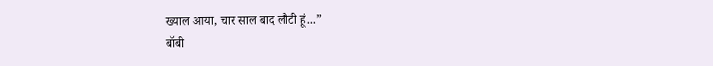ख्याल आया, चार साल बाद लौटी हूं...”
बॉबी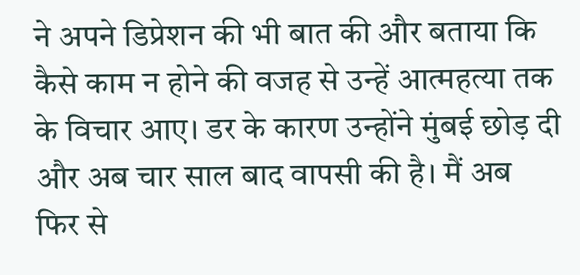ने अपने डिप्रेशन की भी बात की और बताया कि कैसे काम न होने की वजह से उन्हें आत्महत्या तक के विचार आए। डर के कारण उन्होंने मुंबई छोड़ दी और अब चार साल बाद वापसी की है। मैं अब फिर से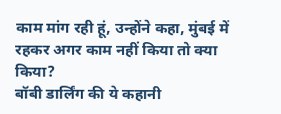काम मांग रही हूं, उन्होंने कहा, मुंबई में रहकर अगर काम नहीं किया तो क्या किया?
बॉबी डार्लिंग की ये कहानी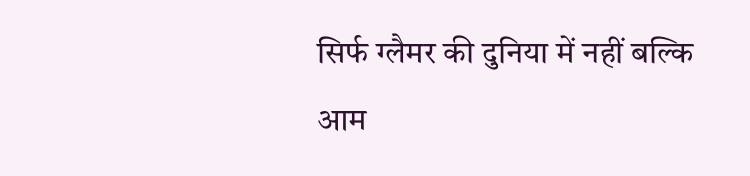सिर्फ ग्लैमर की दुनिया में नहीं बल्कि आम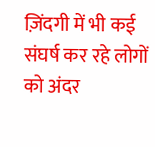ज़िंदगी में भी कई संघर्ष कर रहे लोगों को अंदर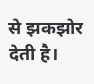से झकझोर देती है।